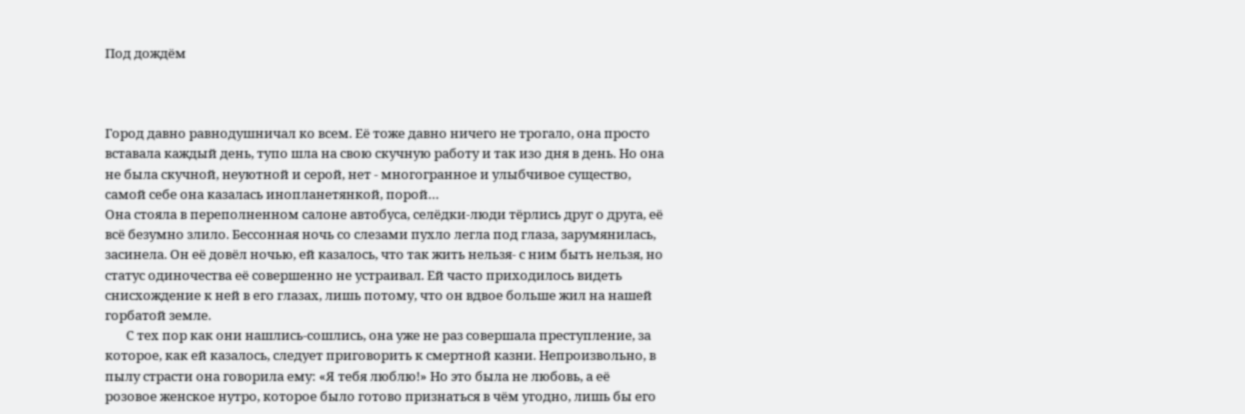Под дождём



Город давно равнодушничал ко всем. Её тоже давно ничего не трогало, она просто вставала каждый день, тупо шла на свою скучную работу и так изо дня в день. Но она не была скучной, неуютной и серой, нет - многогранное и улыбчивое существо, самой себе она казалась инопланетянкой, порой…
Она стояла в переполненном салоне автобуса, селёдки-люди тёрлись друг о друга, её всё безумно злило. Бессонная ночь со слезами пухло легла под глаза, зарумянилась, засинела. Он её довёл ночью, ей казалось, что так жить нельзя- с ним быть нельзя, но статус одиночества её совершенно не устраивал. Ей часто приходилось видеть снисхождение к ней в его глазах, лишь потому, что он вдвое больше жил на нашей горбатой земле.
       С тех пор как они нашлись-сошлись, она уже не раз совершала преступление, за которое, как ей казалось, следует приговорить к смертной казни. Непроизвольно, в пылу страсти она говорила ему: «Я тебя люблю!» Но это была не любовь, а её розовое женское нутро, которое было готово признаться в чём угодно, лишь бы его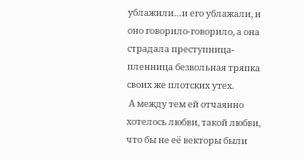ублажили…и его ублажали, и оно говорило-говорило, а она страдала преступница-пленница безвольная тряпка своих же плотских утех.
 А между тем ей отчаянно хотелось любви, такой любви, что бы не её векторы были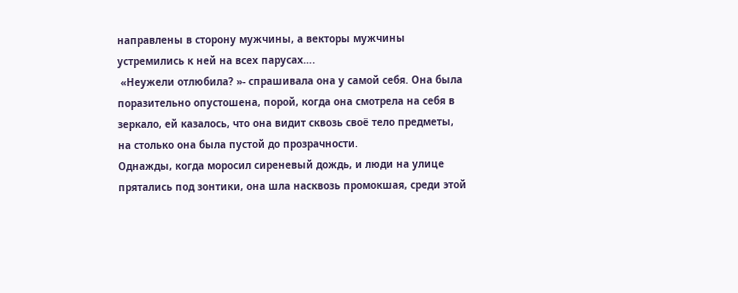направлены в сторону мужчины, а векторы мужчины устремились к ней на всех парусах….
 «Неужели отлюбила? »- спрашивала она у самой себя. Она была поразительно опустошена, порой, когда она смотрела на себя в зеркало, ей казалось, что она видит сквозь своё тело предметы, на столько она была пустой до прозрачности.
Однажды, когда моросил сиреневый дождь, и люди на улице прятались под зонтики, она шла насквозь промокшая, среди этой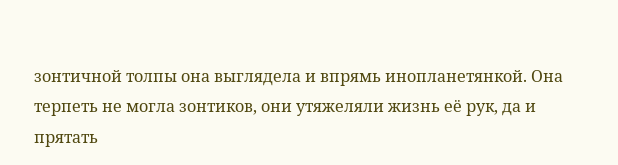зонтичной толпы она выглядела и впрямь инопланетянкой. Она терпеть не могла зонтиков, они утяжеляли жизнь её рук, да и прятать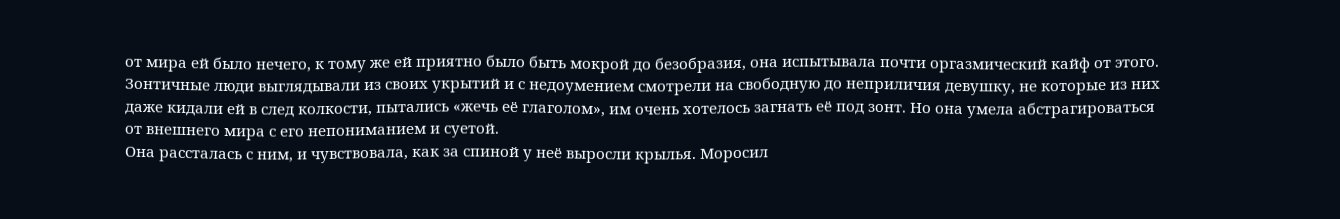от мира ей было нечего, к тому же ей приятно было быть мокрой до безобразия, она испытывала почти оргазмический кайф от этого. Зонтичные люди выглядывали из своих укрытий и с недоумением смотрели на свободную до неприличия девушку, не которые из них даже кидали ей в след колкости, пытались «жечь её глаголом», им очень хотелось загнать её под зонт. Но она умела абстрагироваться от внешнего мира с его непониманием и суетой.
Она рассталась с ним, и чувствовала, как за спиной у неё выросли крылья. Моросил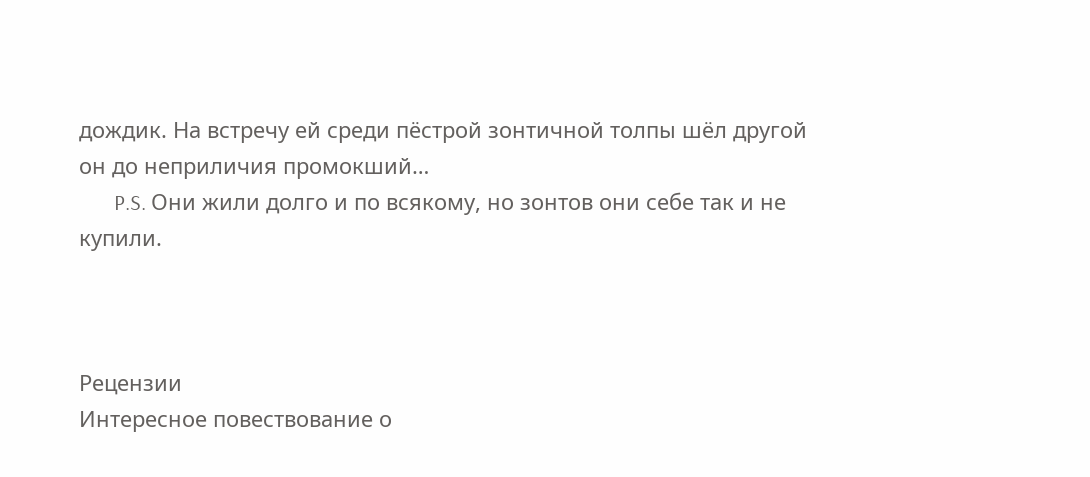дождик. На встречу ей среди пёстрой зонтичной толпы шёл другой он до неприличия промокший…
       P.S. Они жили долго и по всякому, но зонтов они себе так и не купили.



Рецензии
Интересное повествование о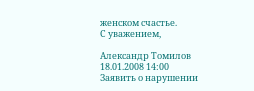женском счастье.
С уважением,

Александр Томилов   18.01.2008 14:00     Заявить о нарушении